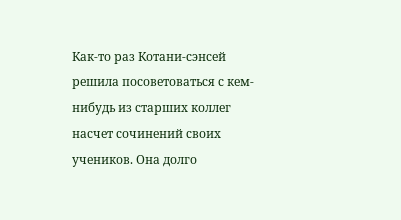Как-то раз Котани-сэнсей решила посоветоваться с кем-нибудь из старших коллег насчет сочинений своих учеников. Она долго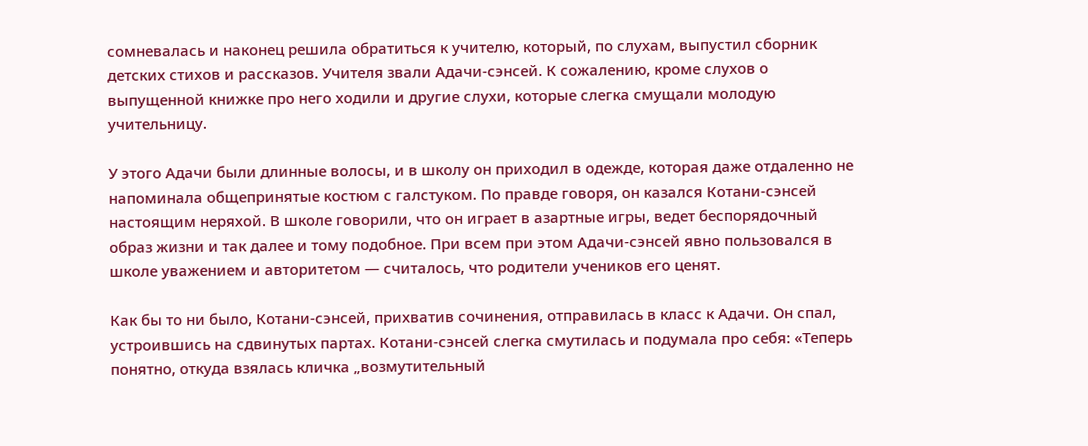сомневалась и наконец решила обратиться к учителю, который, по слухам, выпустил сборник детских стихов и рассказов. Учителя звали Адачи-сэнсей. К сожалению, кроме слухов о выпущенной книжке про него ходили и другие слухи, которые слегка смущали молодую учительницу.

У этого Адачи были длинные волосы, и в школу он приходил в одежде, которая даже отдаленно не напоминала общепринятые костюм с галстуком. По правде говоря, он казался Котани-сэнсей настоящим неряхой. В школе говорили, что он играет в азартные игры, ведет беспорядочный образ жизни и так далее и тому подобное. При всем при этом Адачи-сэнсей явно пользовался в школе уважением и авторитетом — считалось, что родители учеников его ценят.

Как бы то ни было, Котани-сэнсей, прихватив сочинения, отправилась в класс к Адачи. Он спал, устроившись на сдвинутых партах. Котани-сэнсей слегка смутилась и подумала про себя: «Теперь понятно, откуда взялась кличка „возмутительный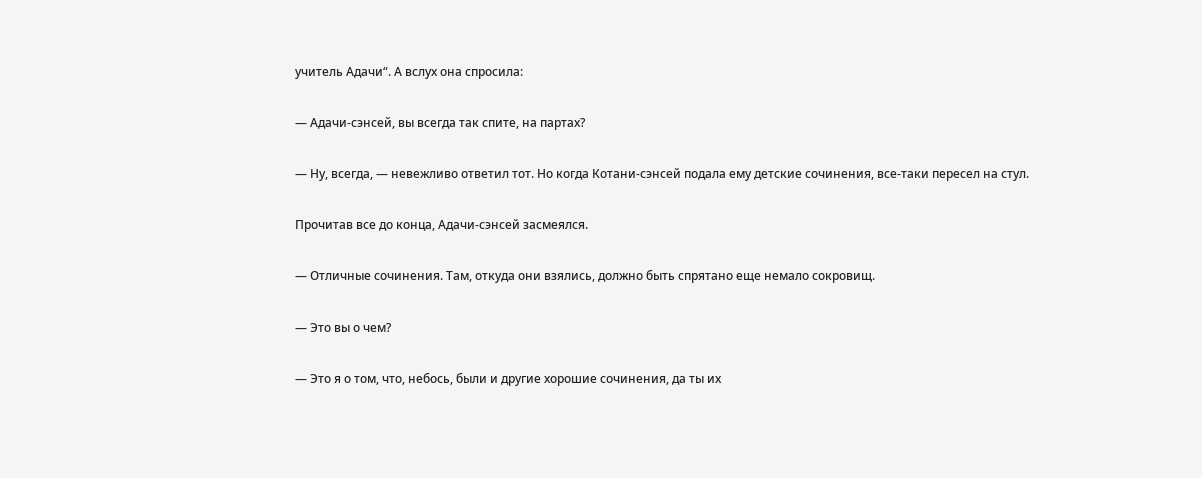учитель Адачи“. А вслух она спросила:

— Адачи-сэнсей, вы всегда так спите, на партах?

— Ну, всегда, — невежливо ответил тот. Но когда Котани-сэнсей подала ему детские сочинения, все-таки пересел на стул.

Прочитав все до конца, Адачи-сэнсей засмеялся.

— Отличные сочинения. Там, откуда они взялись, должно быть спрятано еще немало сокровищ.

— Это вы о чем?

— Это я о том, что, небось, были и другие хорошие сочинения, да ты их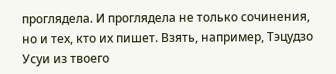проглядела. И проглядела не только сочинения, но и тех, кто их пишет. Взять, например, Тэцудзо Усуи из твоего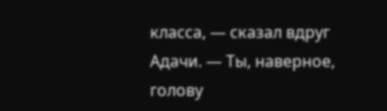класса, — сказал вдруг Адачи. — Ты, наверное, голову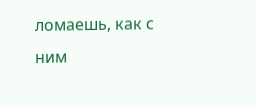ломаешь, как с ним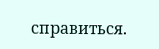справиться.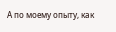А по моему опыту, как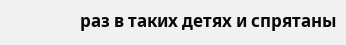раз в таких детях и спрятаны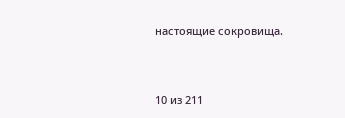настоящие сокровища.



10 из 211